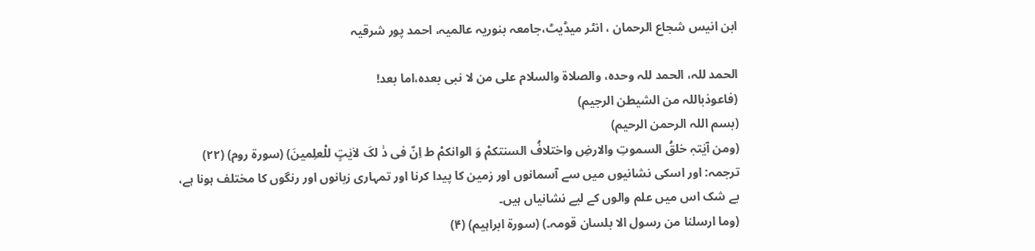ابن انیس شجاع الرحمان ، انٹر میڈیٹ،جامعہ بنوریہ عالمیہ، احمد پور شرقیہ

الحمد للہ، الحمد للہ وحدہ، والصلاۃ والسلام علی من لا نبی بعدہ،اما بعد!
(فاعوذباللہ من الشیطن الرجیم)
(بسم اللہ الرحمن الرحیم)
(ومن آیٰتہٖ خلقُ السموتِ والارضِ واختلافُ السنتکمْ وَ الوانکمْ ط اِنّ فی ذٰ لکَ لاٰیٰتٍ للْعلِمینَ) (سورۃ روم) (۲۲)
ترجمہ: اور اسکی نشانیوں میں سے آسمانوں اور زمین کا پیدا کرنا اور تمہاری زبانوں اور رنگوں کا مختلف ہونا ہے،
بے شک اس میں علم والوں کے لیے نشانیاں ہیں۔
(وما ارسلنا من رسول الا بلسان قومہ۔) (سورۃ ابراہیم) (۴)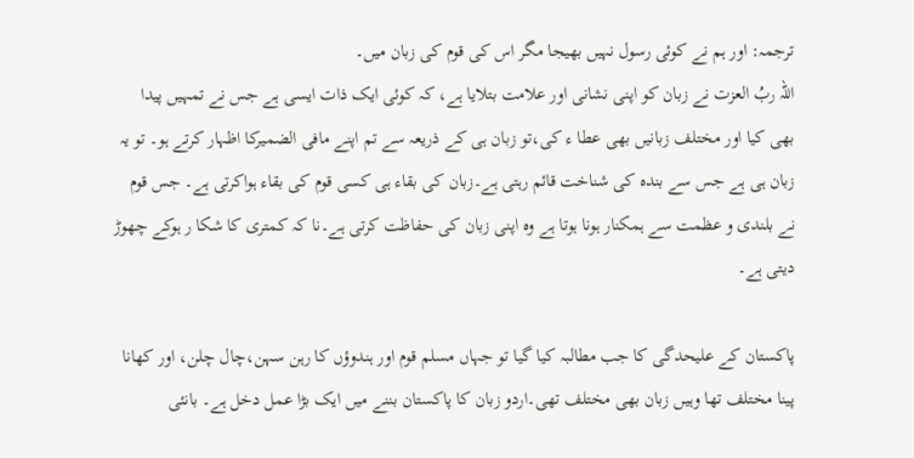ترجمہ: اور ہم نے کوئی رسول نہیں بھیجا مگر اس کی قوم کی زبان میں۔
اللہ ربُ العزت نے زبان کو اپنی نشانی اور علامت بتلایا ہے، کہ کوئی ایک ذات ایسی ہے جس نے تمہیں پیدا بھی کیا اور مختلف زبانیں بھی عطا ء کی،تو زبان ہی کے ذریعہ سے تم اپنے مافی الضمیرکا اظہار کرتے ہو۔ تو یہ زبان ہی ہے جس سے بندہ کی شناخت قائم رہتی ہے۔زبان کی بقاء ہی کسی قوم کی بقاء ہواکرتی ہے۔ جس قوم نے بلندی و عظمت سے ہمکنار ہونا ہوتا ہے وہ اپنی زبان کی حفاظت کرتی ہے۔نا کہ کمتری کا شکا ر ہوکے چھوڑ دیتی ہے۔

پاکستان کے علیحدگی کا جب مطالبہ کیا گیا تو جہاں مسلم قوم اور ہندوؤں کا رہن سہن،چال چلن، اور کھانا پینا مختلف تھا وہیں زبان بھی مختلف تھی۔اردو زبان کا پاکستان بننے میں ایک بڑا عمل دخل ہے۔ بانئی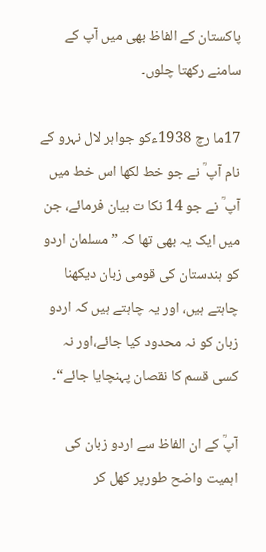پاکستان کے الفاظ بھی میں آپ کے سامنے رکھتا چلوں۔

17ما رچ 1938ءکو جواہر لال نہرو کے نام آپ ؒ نے جو خط لکھا اس خط میں آپ ؒ نے جو 14 نکا ت بیان فرمائے، جن میں ایک یہ بھی تھا کہ ”مسلمان اردو کو ہندستان کی قومی زبان دیکھنا چاہتے ہیں، اور یہ چاہتے ہیں کہ اردو زبان کو نہ محدود کیا جائے،اور نہ کسی قسم کا نقصان پہنچایا جائے“۔

آپؒ کے ان الفاظ سے اردو زبان کی اہمیت واضح طورپر کھل کر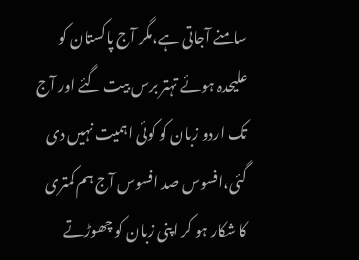سامنے آجاتی ہے،مگر آج پاکستان کو علیحدہ ہوئے تہتر برس بیت گئے اور آج تک اردو زبان کو کوئی اہمیت نہیں دی گئی،افسوس صد افسوس آج ہم کمتری کا شکار ہو کر اپنی زبان کو چھوڑتے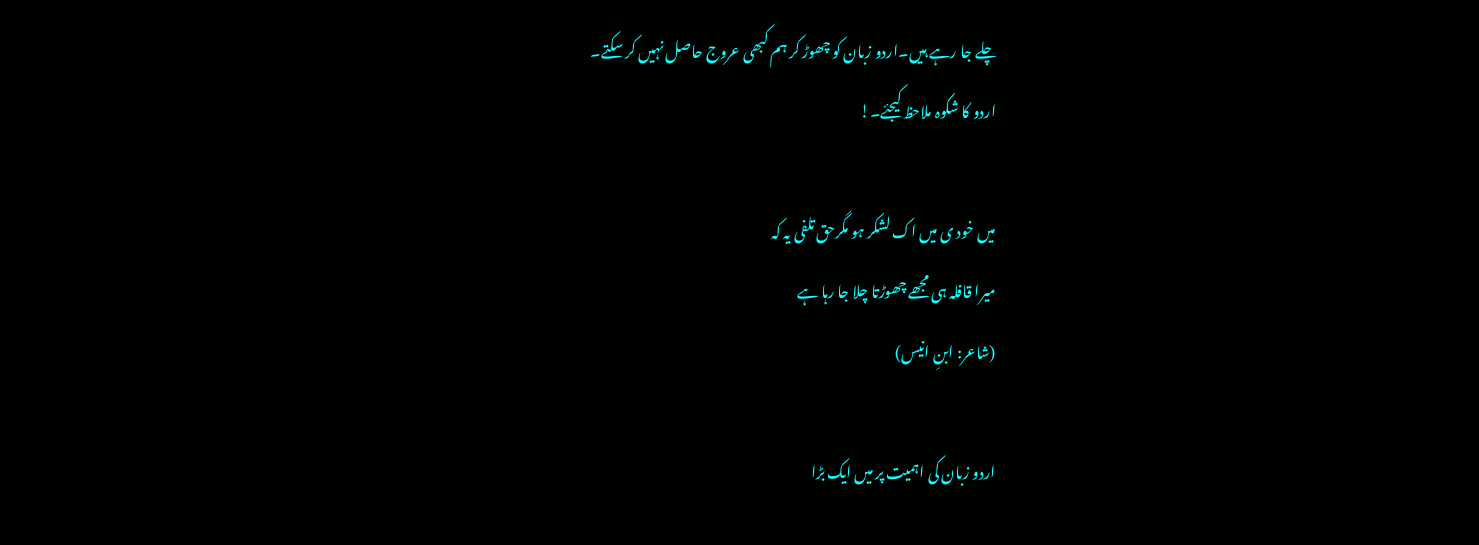چلے جا رہے ہیں۔اردو زبان کو چھوڑ کر ہم کبھی عروج حاصل نہیں کر سکتے۔
اردو کا شکوہ ملاحظ کیجئے۔!

میں خود ی میں اک لشکر ہو مگرحق تلفی یہ کہ
میرا قافلہ ہی مجھے چھوڑتا چلا جا رہا ہے
(شاعر: ابنِ انیس)

اردو زبان کی اہمیت پر میں ایک بڑا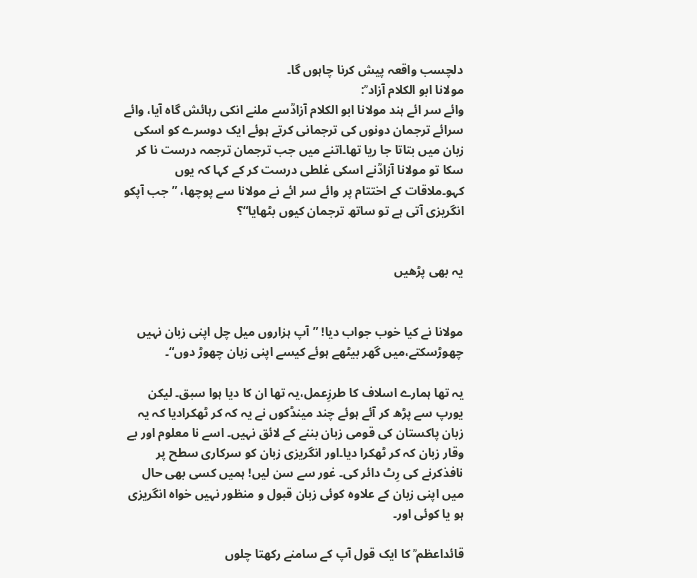دلچسب واقعہ پیش کرنا چاہوں گا۔
مولانا ابو الکلام آزاد ؒ:
وائے سر ائے ہند مولانا ابو الکلام آزادؒسے ملنے انکی رہائش گاہ آیا، وائے سرائے ترجمان دونوں کی ترجمانی کرتے ہوئے ایک دوسرے کو اسکی زبان میں بتاتا جا ریا تھا۔اتنے میں جب ترجمان ترجمہ درست نا کر سکا تو مولانا آزادؒنے اسکی غلطی درست کر کے کہا کہ یوں کہو۔ملاقات کے اختتام پر وائے سر ائے نے مولانا سے پوچھا، ”جب آپکو انگریزی آتی ہے تو ساتھ ترجمان کیوں بٹھایا“؟


یہ بھی پڑھیں


مولانا نے کیا خوب جواب دیا! ”آپ ہزاروں میل چل اپنی زبان نہیں چھوڑسکتے،میں گھر بیٹھے ہوئے کیسے اپنی زبان چھوڑ دوں“۔

یہ تھا ہمارے اسلاف کا طرزِعمل،یہ تھا ان کا دیا ہوا سبق۔ لیکن یورپ سے پڑھ کر آئے ہوئے چند مینڈکوں نے یہ کہ کر ٹھکرادیا کہ یہ زبان پاکستان کی قومی زبان بننے کے لائق نہیں۔ اسے نا معلوم اور بے وقار زبان کہ کر ٹھکرا دیا۔اور انگریزی زبان کو سرکاری سطح پر نافذکرنے کی رِٹ دائر کی۔ غور سے سن لیں! ہمیں کسی بھی حال میں اپنی زبان کے علاوہ کوئی زبان قبول و منظور نہیں خواہ انگریزی ہو یا کوئی اور۔

قائداعظم ؒ کا ایک قول آپ کے سامنے رکھتا چلوں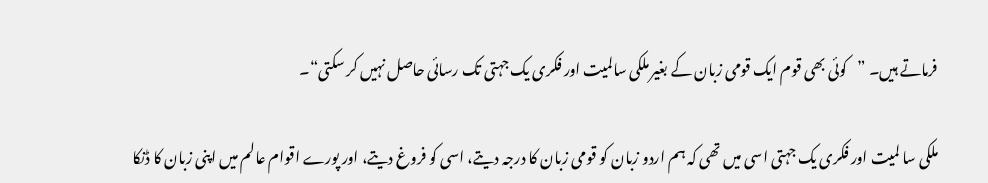فرماتے ہیں۔ ”کوئی بھی قوم ایک قومی زبان کے بغیر ملکی سالمیت اور فکری یک جہتی تک رسائی حاصل نہیں کر سکتی“۔

ملکی سا لمیت اور فکری یک جہتی اسی میں تھی کہ ہم اردو زبان کو قومی زبان کا درجہ دیتے، اسی کو فروغ دیتے، اور پورے اقوام عالم میں اپنی زبان کا ڈنکا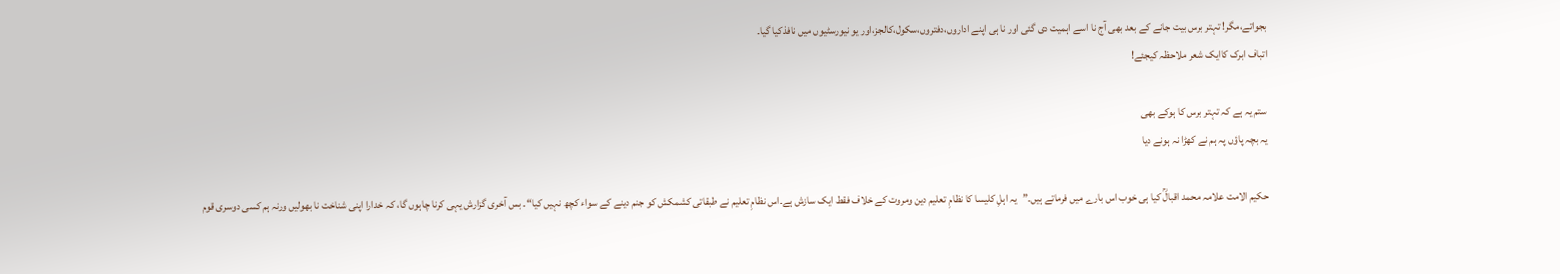بجواتے،مگر! تہتر برس بیت جانے کے بعد بھی آج نا اسے اہمیت دی گئی اور نا ہی اپنے اداروں،دفتروں،سکول،کالجز،اور یو نیورسٹیوں میں نافذکیا گیا۔
اتباف ابرک کاایک شعر ملاحظہ کیجئے!

ستم یہ ہے کہ تہتر برس کا ہوکے بھی
یہ بچہ پاؤں پہ ہم نے کھڑا نہ ہونے دیا

حکیم الامت علامہ محمد اقبالؒ کیا ہی خوب اس بارے میں فرماتے ہیں۔”یہ اہلِ کلیسا کا نظامِ تعلیم دین ومروت کے خلاف فقط ایک سازش ہے۔اس نظامِ تعلیم نے طبقاتی کشمکش کو جنم دینے کے سواء کچھ نہیں کیا“۔ بس آخری گزارش یہی کرنا چاہوں گا، کہ خدارا اپنی شناخت نا بھولیں ورنہ ہم کسی دوسری قوم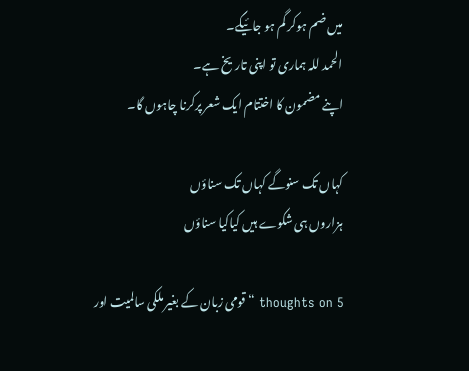میں ضم ہوکر گم ہو جائیگے۔
الحمد للہ ہماری تو اپنی تاریخ ہے۔
اپنے مضمون کا اختتام ایک شعر پرکرنا چاہوں گا۔

کہاں تک سنوگے کہاں تک سناؤں
ہزاروں ہی شکوے ہیں کیاکیا سناؤں

5 thoughts on “قومی زبان کے بغیر ملکی سالمیت اور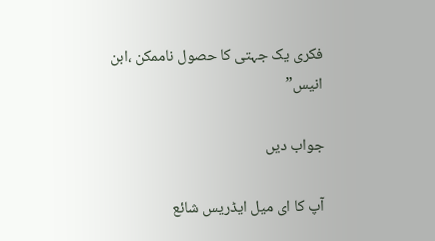فکری یک جہتی کا حصول ناممکن ،ابن انیس”

جواب دیں

آپ کا ای میل ایڈریس شائع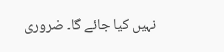نہیں کیا جائے گا۔ ضروری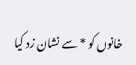خانوں کو * سے نشان زد کیا